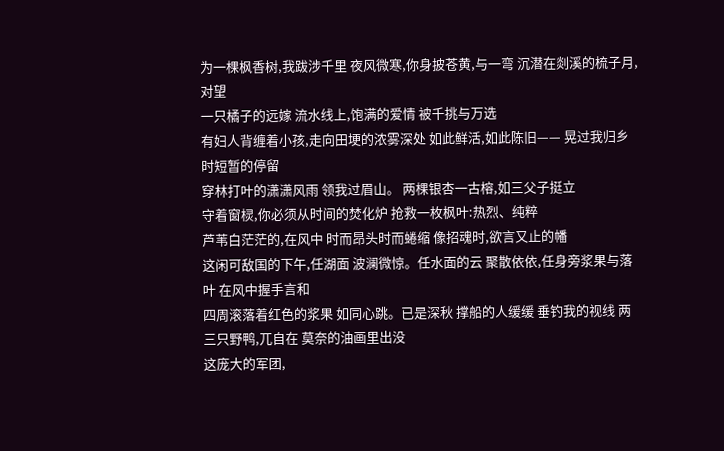为一棵枫香树,我跋涉千里 夜风微寒,你身披苍黄,与一弯 沉潜在剡溪的梳子月,对望
一只橘子的远嫁 流水线上,饱满的爱情 被千挑与万选
有妇人背缠着小孩,走向田埂的浓雾深处 如此鲜活,如此陈旧—— 晃过我归乡时短暂的停留
穿林打叶的潇潇风雨 领我过眉山。 两棵银杏一古榕,如三父子挺立
守着窗棂,你必须从时间的焚化炉 抢救一枚枫叶:热烈、纯粹
芦苇白茫茫的,在风中 时而昂头时而蜷缩 像招魂时,欲言又止的幡
这闲可敌国的下午,任湖面 波澜微惊。任水面的云 聚散依依,任身旁浆果与落叶 在风中握手言和
四周滚落着红色的浆果 如同心跳。已是深秋 撑船的人缓缓 垂钓我的视线 两三只野鸭,兀自在 莫奈的油画里出没
这庞大的军团,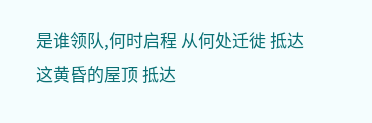是谁领队,何时启程 从何处迁徙 抵达这黄昏的屋顶 抵达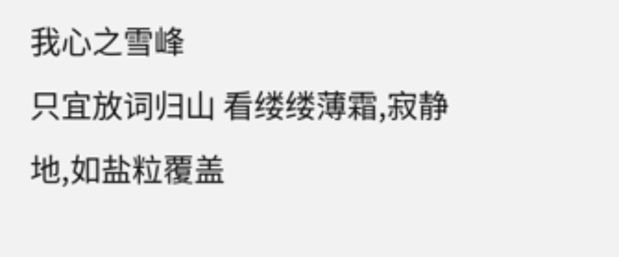我心之雪峰
只宜放词归山 看缕缕薄霜,寂静地,如盐粒覆盖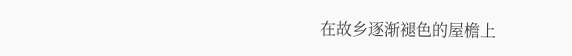在故乡逐渐褪色的屋檐上